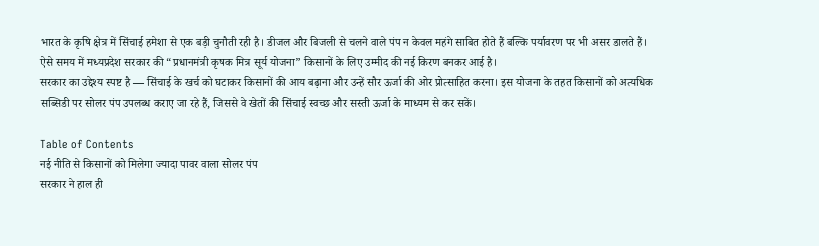भारत के कृषि क्षेत्र में सिंचाई हमेशा से एक बड़ी चुनौती रही है। डीजल और बिजली से चलने वाले पंप न केवल महंगे साबित होते हैं बल्कि पर्यावरण पर भी असर डालते हैं। ऐसे समय में मध्यप्रदेश सरकार की “प्रधानमंत्री कृषक मित्र सूर्य योजना” किसानों के लिए उम्मीद की नई किरण बनकर आई है।
सरकार का उद्देश्य स्पष्ट है — सिंचाई के खर्च को घटाकर किसानों की आय बढ़ाना और उन्हें सौर ऊर्जा की ओर प्रोत्साहित करना। इस योजना के तहत किसानों को अत्यधिक सब्सिडी पर सोलर पंप उपलब्ध कराए जा रहे हैं, जिससे वे खेतों की सिंचाई स्वच्छ और सस्ती ऊर्जा के माध्यम से कर सकें।

Table of Contents
नई नीति से किसानों को मिलेगा ज्यादा पावर वाला सोलर पंप
सरकार ने हाल ही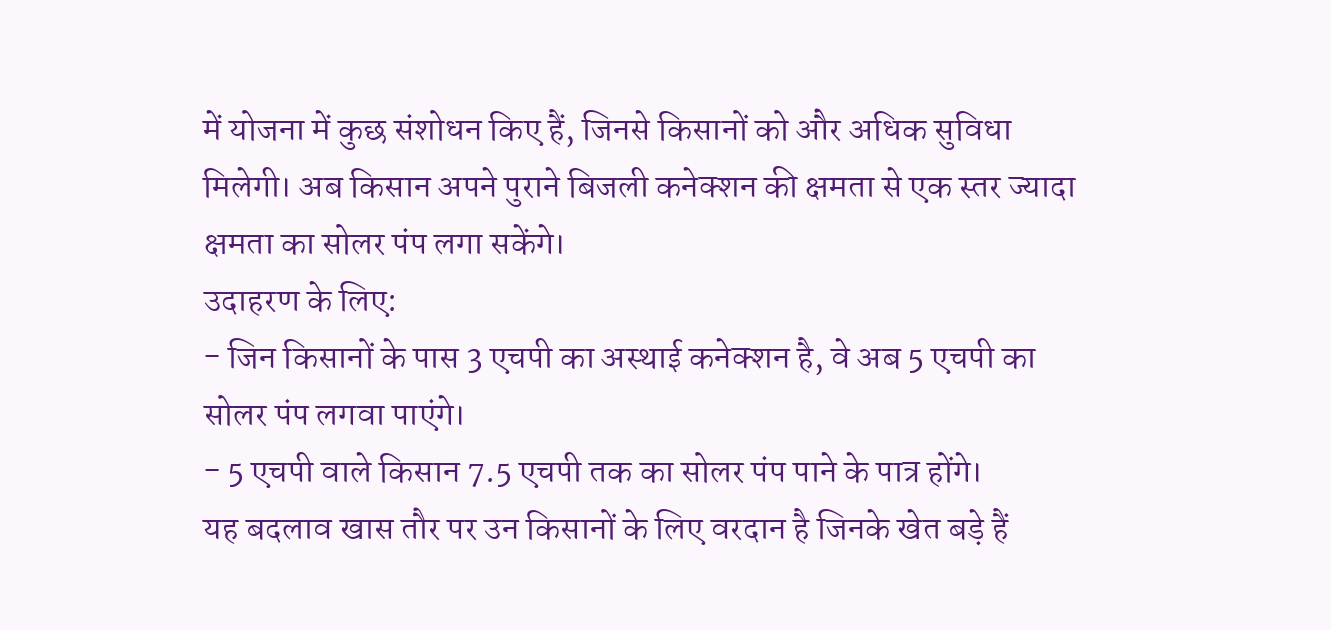में योजना में कुछ संशोधन किए हैं, जिनसे किसानों को और अधिक सुविधा मिलेगी। अब किसान अपने पुराने बिजली कनेक्शन की क्षमता से एक स्तर ज्यादा क्षमता का सोलर पंप लगा सकेंगे।
उदाहरण के लिए:
- जिन किसानों के पास 3 एचपी का अस्थाई कनेक्शन है, वे अब 5 एचपी का सोलर पंप लगवा पाएंगे।
- 5 एचपी वाले किसान 7.5 एचपी तक का सोलर पंप पाने के पात्र होंगे।
यह बदलाव खास तौर पर उन किसानों के लिए वरदान है जिनके खेत बड़े हैं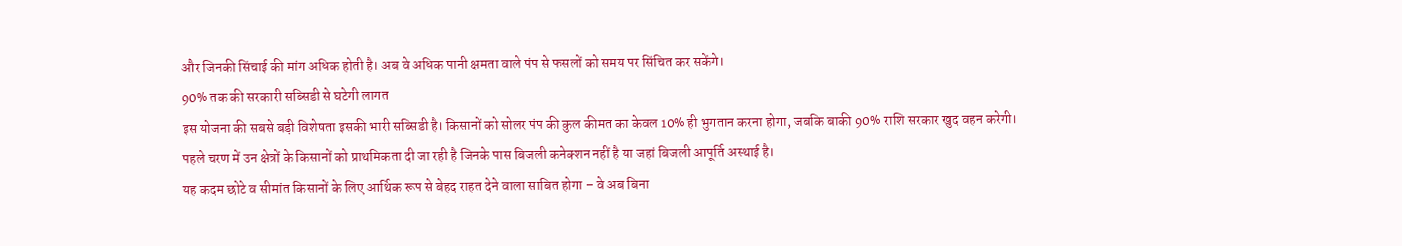और जिनकी सिंचाई की मांग अधिक होती है। अब वे अधिक पानी क्षमता वाले पंप से फसलों को समय पर सिंचित कर सकेंगे।
90% तक की सरकारी सब्सिडी से घटेगी लागत
इस योजना की सबसे बड़ी विशेषता इसकी भारी सब्सिडी है। किसानों को सोलर पंप की कुल कीमत का केवल 10% ही भुगतान करना होगा, जबकि बाकी 90% राशि सरकार खुद वहन करेगी।
पहले चरण में उन क्षेत्रों के किसानों को प्राथमिकता दी जा रही है जिनके पास बिजली कनेक्शन नहीं है या जहां बिजली आपूर्ति अस्थाई है।
यह कदम छोटे व सीमांत किसानों के लिए आर्थिक रूप से बेहद राहत देने वाला साबित होगा – वे अब बिना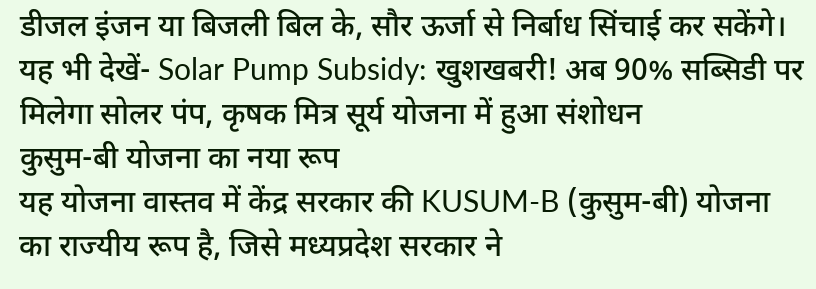डीजल इंजन या बिजली बिल के, सौर ऊर्जा से निर्बाध सिंचाई कर सकेंगे।
यह भी देखें- Solar Pump Subsidy: खुशखबरी! अब 90% सब्सिडी पर मिलेगा सोलर पंप, कृषक मित्र सूर्य योजना में हुआ संशोधन
कुसुम-बी योजना का नया रूप
यह योजना वास्तव में केंद्र सरकार की KUSUM-B (कुसुम-बी) योजना का राज्यीय रूप है, जिसे मध्यप्रदेश सरकार ने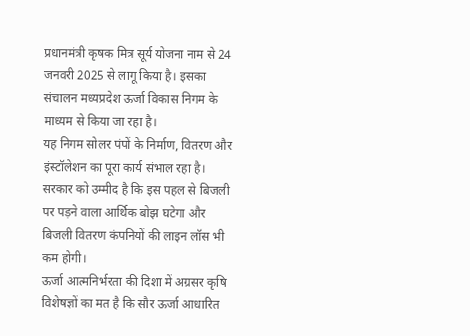प्रधानमंत्री कृषक मित्र सूर्य योजना नाम से 24 जनवरी 2025 से लागू किया है। इसका संचालन मध्यप्रदेश ऊर्जा विकास निगम के माध्यम से किया जा रहा है।
यह निगम सोलर पंपों के निर्माण, वितरण और इंस्टॉलेशन का पूरा कार्य संभाल रहा है। सरकार को उम्मीद है कि इस पहल से बिजली पर पड़ने वाला आर्थिक बोझ घटेगा और बिजली वितरण कंपनियों की लाइन लॉस भी कम होगी।
ऊर्जा आत्मनिर्भरता की दिशा में अग्रसर कृषि
विशेषज्ञों का मत है कि सौर ऊर्जा आधारित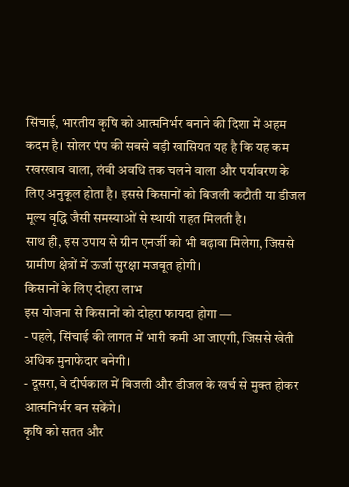सिंचाई, भारतीय कृषि को आत्मनिर्भर बनाने की दिशा में अहम कदम है। सोलर पंप की सबसे बड़ी खासियत यह है कि यह कम रखरखाव वाला, लंबी अवधि तक चलने वाला और पर्यावरण के लिए अनुकूल होता है। इससे किसानों को बिजली कटौती या डीजल मूल्य वृद्धि जैसी समस्याओं से स्थायी राहत मिलती है।
साथ ही, इस उपाय से ग्रीन एनर्जी को भी बढ़ावा मिलेगा, जिससे ग्रामीण क्षेत्रों में ऊर्जा सुरक्षा मजबूत होगी।
किसानों के लिए दोहरा लाभ
इस योजना से किसानों को दोहरा फायदा होगा —
- पहले, सिंचाई की लागत में भारी कमी आ जाएगी, जिससे खेती अधिक मुनाफेदार बनेगी।
- दूसरा, वे दीर्घकाल में बिजली और डीजल के खर्च से मुक्त होकर आत्मनिर्भर बन सकेंगे।
कृषि को सतत और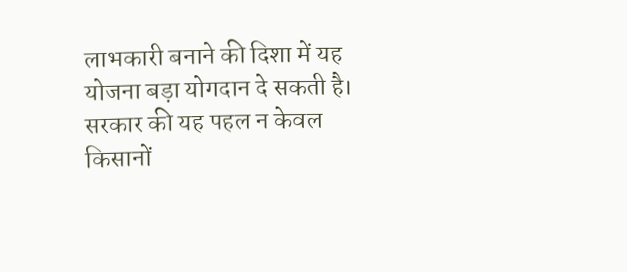लाभकारी बनाने की दिशा में यह योजना बड़ा योगदान दे सकती है। सरकार की यह पहल न केवल किसानों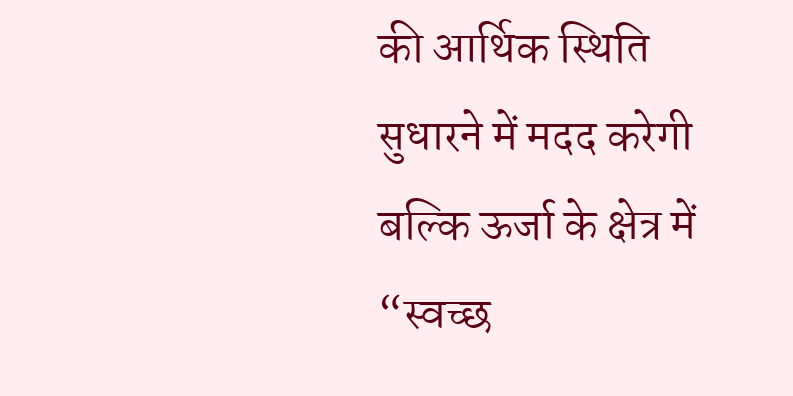की आर्थिक स्थिति सुधारने में मदद करेगी बल्कि ऊर्जा के क्षेत्र में “स्वच्छ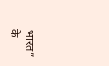भारत” के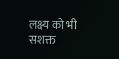लक्ष्य को भी सशक्त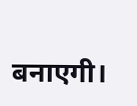बनाएगी।